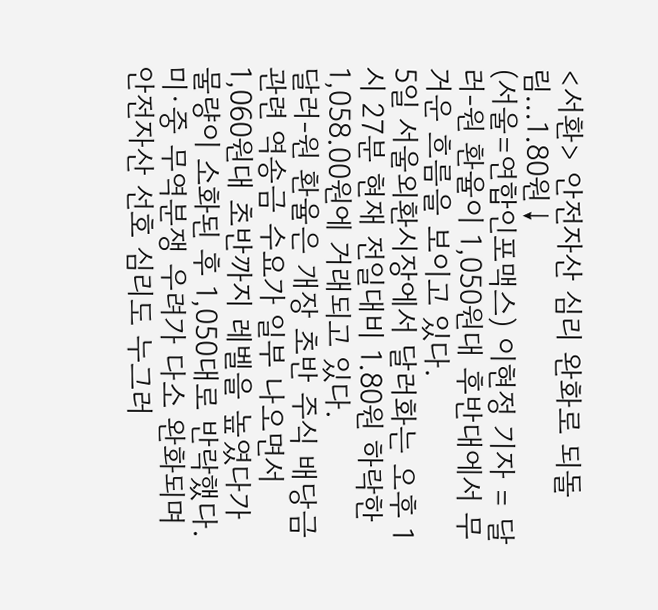<서환> 안전자산 심리 완화로 되돌림…1.80원↓
(서울=연합인포맥스) 이현정 기자 = 달러-원 환율이 1,050원대 후반대에서 무거운 흐름을 보이고 있다.
5일 서울외환시장에서 달러화는 오후 1시 27분 현재 전일대비 1.80원 하락한 1,058.00원에 거래되고 있다.
달러-원 환율은 개장 초반 주식 배당금 관련 역송금 수요가 일부 나오면서 1,060원대 초반까지 레벨을 높였다가 물량이 소화된 후 1,050대로 반락했다.
미·중 무역분쟁 우려가 다소 완화되며 안전자산 선호 심리도 누그러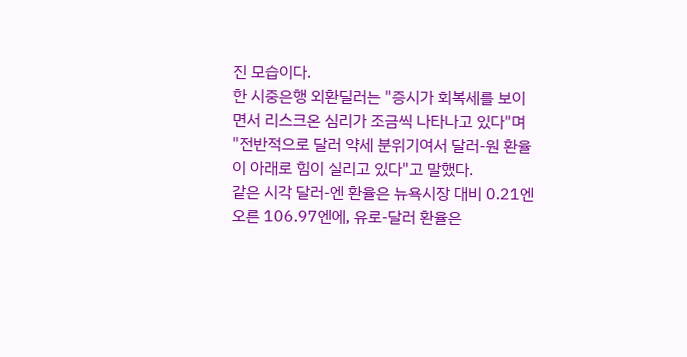진 모습이다.
한 시중은행 외환딜러는 "증시가 회복세를 보이면서 리스크온 심리가 조금씩 나타나고 있다"며 "전반적으로 달러 약세 분위기여서 달러-원 환율이 아래로 힘이 실리고 있다"고 말했다.
같은 시각 달러-엔 환율은 뉴욕시장 대비 0.21엔 오른 106.97엔에, 유로-달러 환율은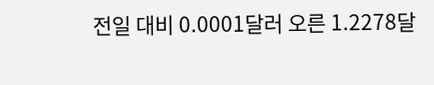전일 대비 0.0001달러 오른 1.2278달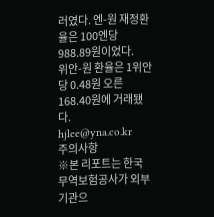러였다. 엔-원 재정환율은 100엔당 988.89원이었다.
위안-원 환율은 1위안당 0.48원 오른 168.40원에 거래됐다.
hjlee@yna.co.kr
주의사항
※본 리포트는 한국무역보험공사가 외부기관으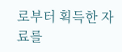로부터 획득한 자료를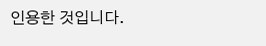인용한 것입니다.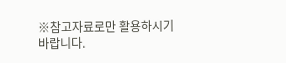※참고자료로만 활용하시기 바랍니다.